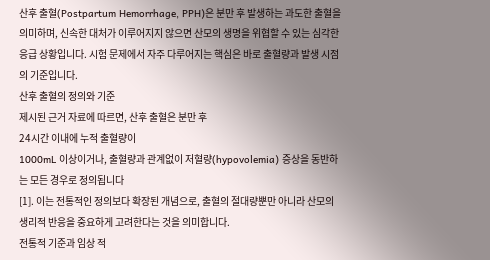산후 출혈(Postpartum Hemorrhage, PPH)은 분만 후 발생하는 과도한 출혈을 의미하며, 신속한 대처가 이루어지지 않으면 산모의 생명을 위협할 수 있는 심각한 응급 상황입니다. 시험 문제에서 자주 다루어지는 핵심은 바로 출혈량과 발생 시점의 기준입니다.
산후 출혈의 정의와 기준
제시된 근거 자료에 따르면, 산후 출혈은 분만 후
24시간 이내에 누적 출혈량이
1000mL 이상이거나, 출혈량과 관계없이 저혈량(hypovolemia) 증상을 동반하는 모든 경우로 정의됩니다
[1]. 이는 전통적인 정의보다 확장된 개념으로, 출혈의 절대량뿐만 아니라 산모의 생리적 반응을 중요하게 고려한다는 것을 의미합니다.
전통적 기준과 임상 적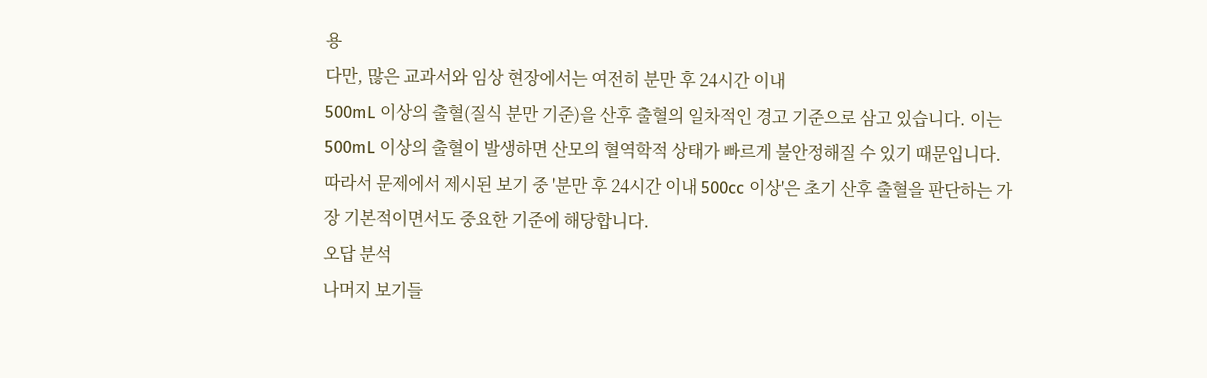용
다만, 많은 교과서와 임상 현장에서는 여전히 분만 후 24시간 이내
500mL 이상의 출혈(질식 분만 기준)을 산후 출혈의 일차적인 경고 기준으로 삼고 있습니다. 이는
500mL 이상의 출혈이 발생하면 산모의 혈역학적 상태가 빠르게 불안정해질 수 있기 때문입니다. 따라서 문제에서 제시된 보기 중 '분만 후 24시간 이내 500cc 이상'은 초기 산후 출혈을 판단하는 가장 기본적이면서도 중요한 기준에 해당합니다.
오답 분석
나머지 보기들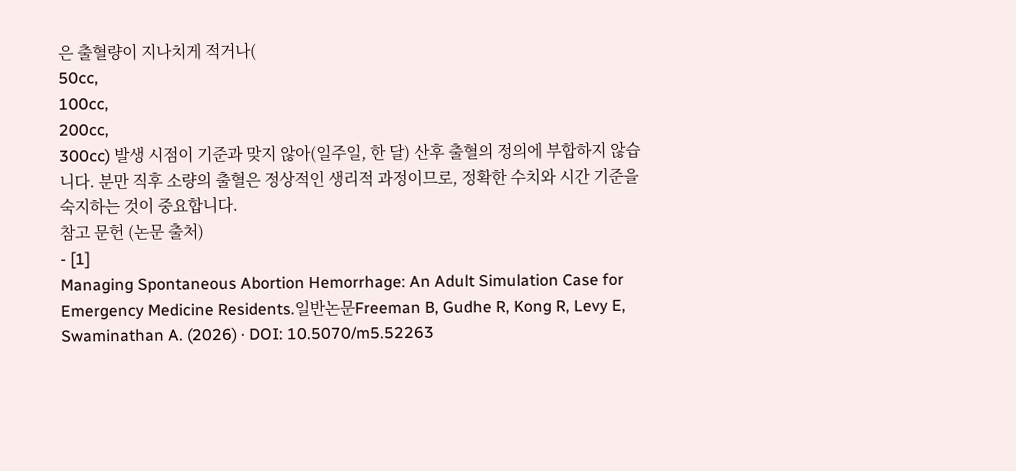은 출혈량이 지나치게 적거나(
50cc,
100cc,
200cc,
300cc) 발생 시점이 기준과 맞지 않아(일주일, 한 달) 산후 출혈의 정의에 부합하지 않습니다. 분만 직후 소량의 출혈은 정상적인 생리적 과정이므로, 정확한 수치와 시간 기준을 숙지하는 것이 중요합니다.
참고 문헌 (논문 출처)
- [1]
Managing Spontaneous Abortion Hemorrhage: An Adult Simulation Case for Emergency Medicine Residents.일반논문Freeman B, Gudhe R, Kong R, Levy E, Swaminathan A. (2026) · DOI: 10.5070/m5.52263